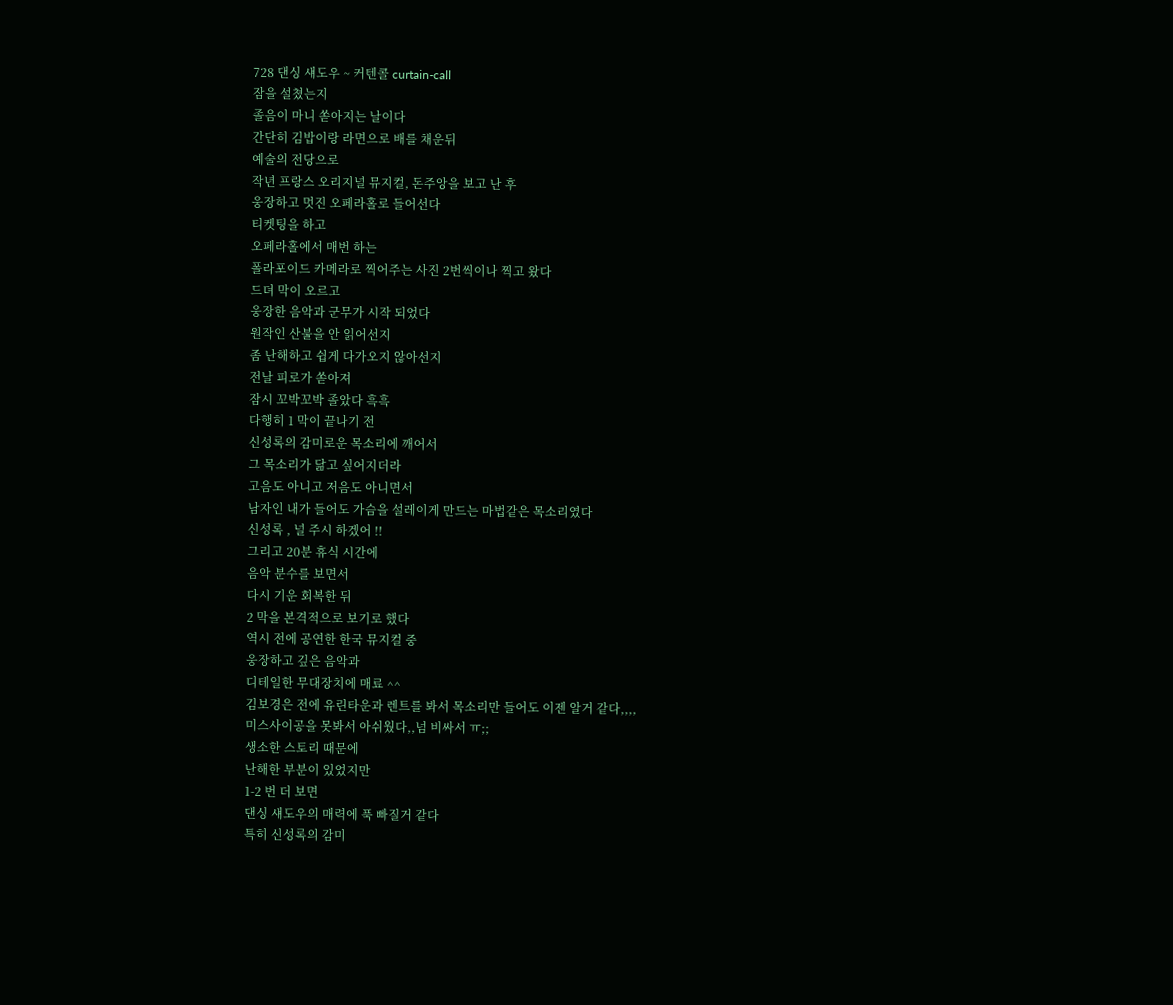728 댄싱 섀도우 ~ 커텐콜 curtain-call
잠을 설쳤는지
졸음이 마니 쏟아지는 날이다
간단히 김밥이랑 라면으로 배를 채운뒤
예술의 전당으로
작년 프랑스 오리지널 뮤지컬, 돈주앙을 보고 난 후
웅장하고 멋진 오페라홀로 들어선다
티켓팅을 하고
오페라홀에서 매번 하는
폴라포이드 카메라로 찍어주는 사진 2번씩이나 찍고 왔다
드뎌 막이 오르고
웅장한 음악과 군무가 시작 되었다
원작인 산불을 안 읽어선지
좀 난해하고 쉽게 다가오지 않아선지
전날 피로가 쏟아져
잠시 꼬박꼬박 졸았다 흑흑
다행히 1 막이 끝나기 전
신성록의 감미로운 목소리에 깨어서
그 목소리가 닮고 싶어지더라
고음도 아니고 저음도 아니면서
남자인 내가 들어도 가슴을 설레이게 만드는 마법같은 목소리였다
신성록 , 널 주시 하겠어 !!
그리고 20분 휴식 시간에
음악 분수를 보면서
다시 기운 회복한 뒤
2 막을 본격적으로 보기로 했다
역시 전에 공연한 한국 뮤지컬 중
웅장하고 깊은 음악과
디테일한 무대장치에 매료 ^^
김보경은 전에 유린타운과 렌트를 봐서 목소리만 들어도 이젠 알거 같다,,,,
미스사이공을 못봐서 아쉬웠다,,넘 비싸서 ㅠ;;
생소한 스토리 때문에
난해한 부분이 있었지만
1-2 번 더 보면
댄싱 섀도우의 매력에 푹 빠질거 같다
특히 신성록의 감미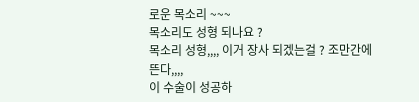로운 목소리 ~~~
목소리도 성형 되나요 ?
목소리 성형,,,, 이거 장사 되겠는걸 ? 조만간에 뜬다,,,,
이 수술이 성공하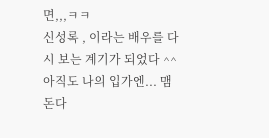면,,,ㅋㅋ
신성록 , 이라는 배우를 다시 보는 계기가 되었다 ^^
아직도 나의 입가엔... 맴돈다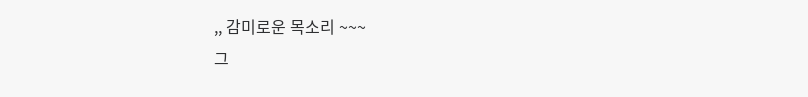,, 감미로운 목소리 ~~~
그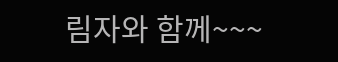림자와 함께~~~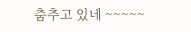춤추고 있네 ~~~~~